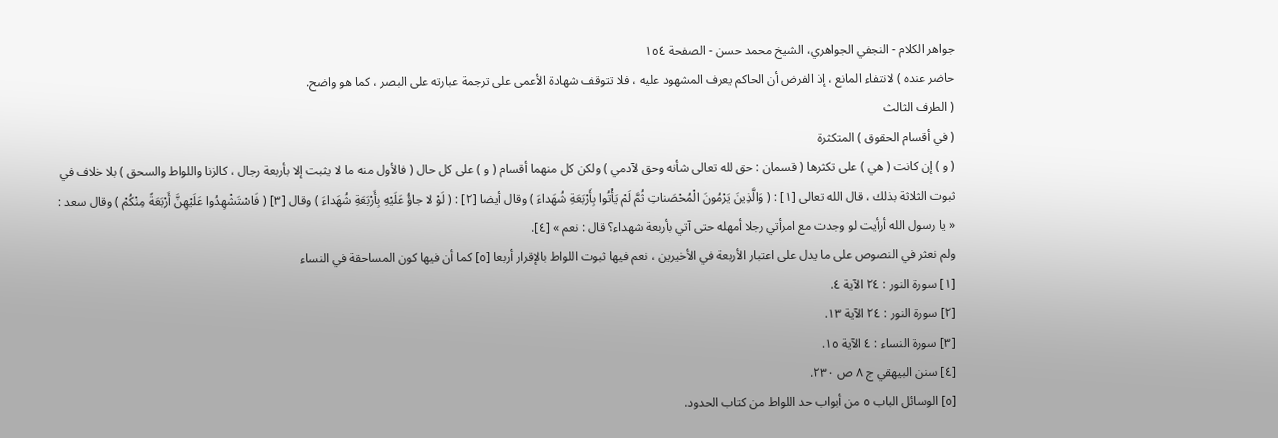جواهر الكلام - النجفي الجواهري، الشيخ محمد حسن - الصفحة ١٥٤
حاضر عنده ) لانتفاء المانع ، إذ الفرض أن الحاكم يعرف المشهود عليه ، فلا تتوقف شهادة الأعمى على ترجمة عبارته على البصر ، كما هو واضح.
( الطرف الثالث
( في أقسام الحقوق ) المتكثرة
( و ) إن كانت ( هي ) على تكثرها ( قسمان : حق لله تعالى شأنه وحق لآدمي ) ولكن كل منهما أقسام ( و ) على كل حال ( فالأول منه ما لا يثبت إلا بأربعة رجال ، كالزنا واللواط والسحق ) بلا خلاف في ثبوت الثلاثة بذلك ، قال الله تعالى [١] : ( وَالَّذِينَ يَرْمُونَ الْمُحْصَناتِ ثُمَّ لَمْ يَأْتُوا بِأَرْبَعَةِ شُهَداءَ ) وقال أيضا [٢] : ( لَوْ لا جاؤُ عَلَيْهِ بِأَرْبَعَةِ شُهَداءَ ) وقال [٣] ( فَاسْتَشْهِدُوا عَلَيْهِنَّ أَرْبَعَةً مِنْكُمْ ) وقال سعد : « يا رسول الله أرأيت لو وجدت مع امرأتي رجلا أمهله حتى آتي بأربعة شهداء؟ قال : نعم » [٤].
ولم نعثر في النصوص على ما يدل على اعتبار الأربعة في الأخيرين ، نعم فيها ثبوت اللواط بالإقرار أربعا [٥] كما أن فيها كون المساحقة في النساء
[١] سورة النور : ٢٤ الآية ٤.
[٢] سورة النور : ٢٤ الآية ١٣.
[٣] سورة النساء : ٤ الآية ١٥.
[٤] سنن البيهقي ج ٨ ص ٢٣٠.
[٥] الوسائل الباب ٥ من أبواب حد اللواط من كتاب الحدود.